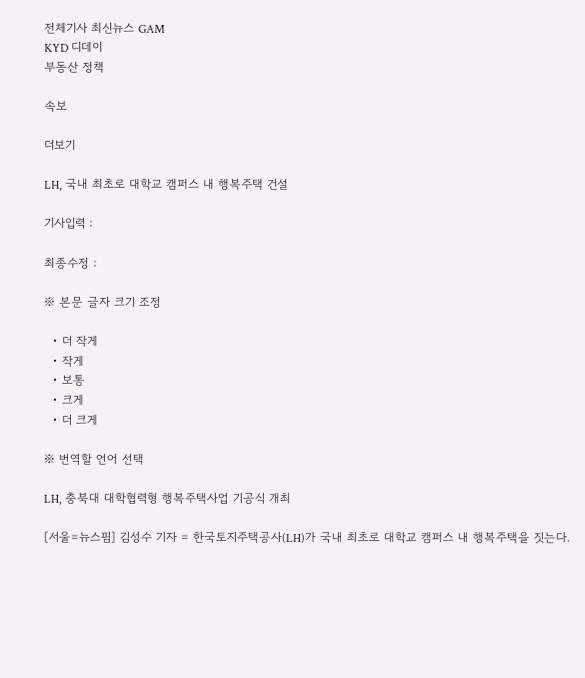전체기사 최신뉴스 GAM
KYD 디데이
부동산 정책

속보

더보기

LH, 국내 최초로 대학교 캠퍼스 내 행복주택 건설

기사입력 :

최종수정 :

※ 본문 글자 크기 조정

  • 더 작게
  • 작게
  • 보통
  • 크게
  • 더 크게

※ 번역할 언어 선택

LH, 충북대 대학협력형 행복주택사업 기공식 개최

[서울=뉴스핌] 김성수 기자 = 한국토지주택공사(LH)가 국내 최초로 대학교 캠퍼스 내 행복주택을 짓는다.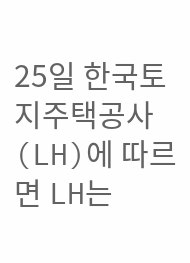25일 한국토지주택공사(LH)에 따르면 LH는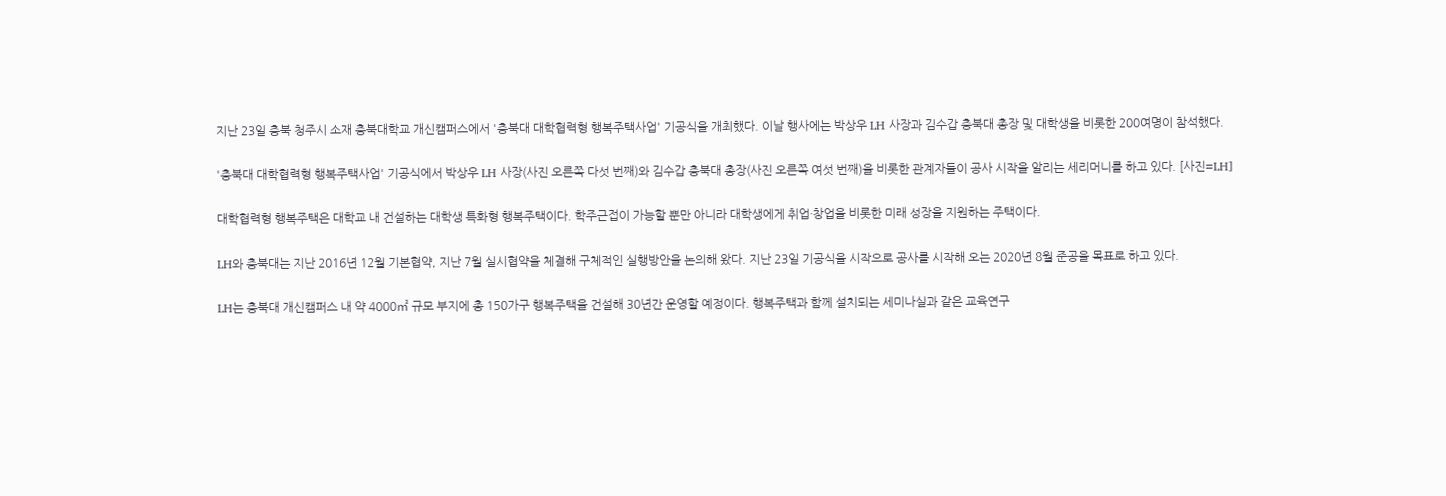지난 23일 충북 청주시 소재 충북대학교 개신캠퍼스에서 '충북대 대학협력형 행복주택사업' 기공식을 개최했다. 이날 행사에는 박상우 LH 사장과 김수갑 충북대 총장 및 대학생을 비롯한 200여명이 참석했다.

'충북대 대학협력형 행복주택사업' 기공식에서 박상우 LH 사장(사진 오른쪽 다섯 번째)와 김수갑 충북대 총장(사진 오른쪽 여섯 번째)을 비롯한 관계자들이 공사 시작을 알리는 세리머니를 하고 있다. [사진=LH]

대학협력형 행복주택은 대학교 내 건설하는 대학생 특화형 행복주택이다. 학주근접이 가능할 뿐만 아니라 대학생에게 취업·창업을 비롯한 미래 성장을 지원하는 주택이다.

LH와 충북대는 지난 2016년 12월 기본협약, 지난 7월 실시협약을 체결해 구체적인 실행방안을 논의해 왔다. 지난 23일 기공식을 시작으로 공사를 시작해 오는 2020년 8월 준공을 목표로 하고 있다.

LH는 충북대 개신캠퍼스 내 약 4000㎡ 규모 부지에 총 150가구 행복주택을 건설해 30년간 운영할 예정이다. 행복주택과 함께 설치되는 세미나실과 같은 교육연구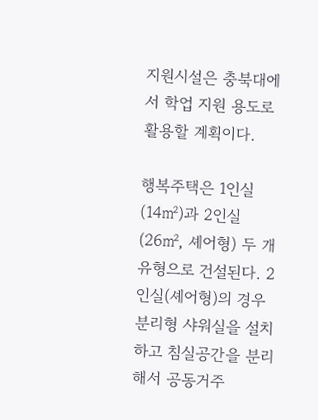지원시설은 충북대에서 학업 지원 용도로 활용할 계획이다.

행복주택은 1인실(14㎡)과 2인실(26㎡, 셰어형) 두 개 유형으로 건설된다. 2인실(셰어형)의 경우 분리형 샤워실을 설치하고 침실공간을 분리해서 공동거주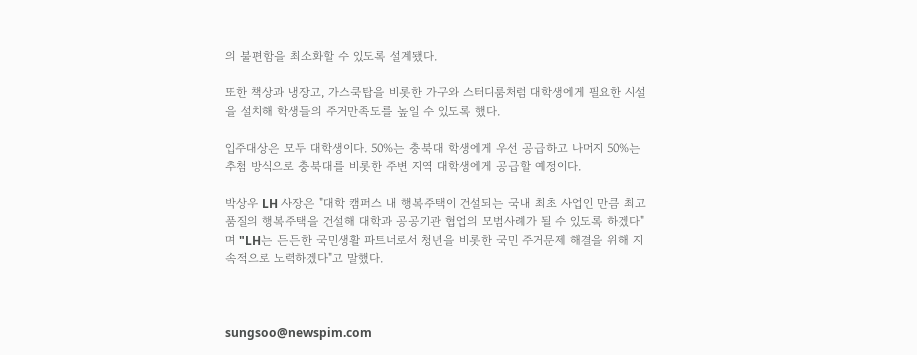의 불편함을 최소화할 수 있도록 설계됐다.

또한 책상과 냉장고, 가스쿡탑을 비롯한 가구와 스터디룸처럼 대학생에게 필요한 시설을 설치해 학생들의 주거만족도를 높일 수 있도록 했다.

입주대상은 모두 대학생이다. 50%는 충북대 학생에게 우선 공급하고 나머지 50%는 추첨 방식으로 충북대를 비롯한 주변 지역 대학생에게 공급할 예정이다.

박상우 LH 사장은 "대학 캠퍼스 내 행복주택이 건설되는 국내 최초 사업인 만큼 최고 품질의 행복주택을 건설해 대학과 공공기관 협업의 모범사례가 될 수 있도록 하겠다"며 "LH는 든든한 국민생활 파트너로서 청년을 비롯한 국민 주거문제 해결을 위해 지속적으로 노력하겠다"고 말했다.



sungsoo@newspim.com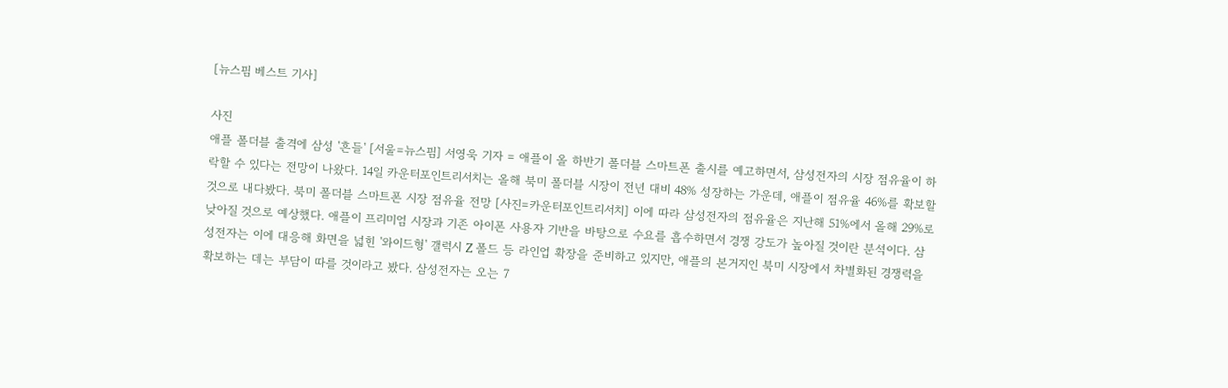[뉴스핌 베스트 기사]

사진
애플 폴더블 출격에 삼성 '흔들' [서울=뉴스핌] 서영욱 기자 = 애플이 올 하반기 폴더블 스마트폰 출시를 예고하면서, 삼성전자의 시장 점유율이 하락할 수 있다는 전망이 나왔다. 14일 카운터포인트리서치는 올해 북미 폴더블 시장이 전년 대비 48% 성장하는 가운데, 애플이 점유율 46%를 확보할 것으로 내다봤다. 북미 폴더블 스마트폰 시장 점유율 전망 [사진=카운터포인트리서치] 이에 따라 삼성전자의 점유율은 지난해 51%에서 올해 29%로 낮아질 것으로 예상했다. 애플이 프리미엄 시장과 기존 아이폰 사용자 기반을 바탕으로 수요를 흡수하면서 경쟁 강도가 높아질 것이란 분석이다. 삼성전자는 이에 대응해 화면을 넓힌 '와이드형' 갤럭시 Z 폴드 등 라인업 확장을 준비하고 있지만, 애플의 본거지인 북미 시장에서 차별화된 경쟁력을 확보하는 데는 부담이 따를 것이라고 봤다. 삼성전자는 오는 7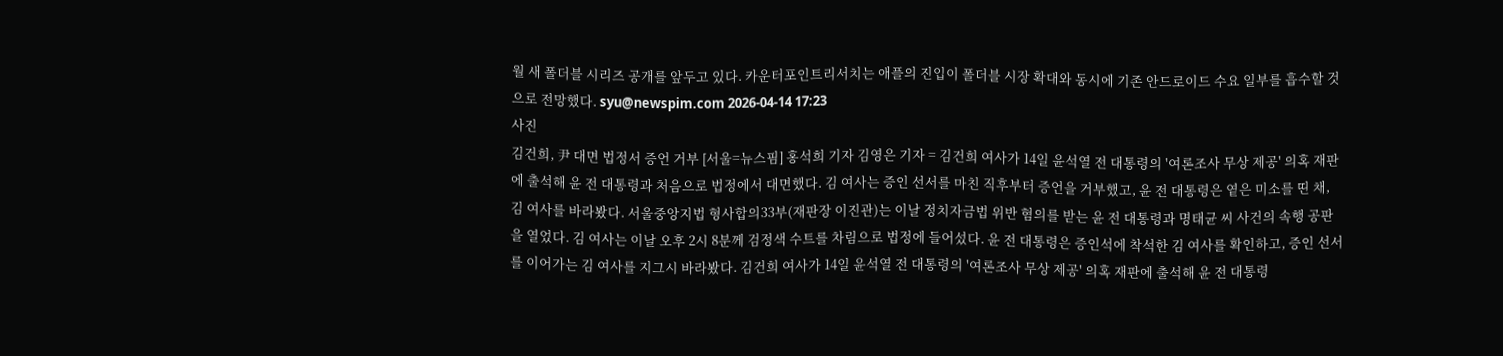월 새 폴더블 시리즈 공개를 앞두고 있다. 카운터포인트리서치는 애플의 진입이 폴더블 시장 확대와 동시에 기존 안드로이드 수요 일부를 흡수할 것으로 전망했다. syu@newspim.com 2026-04-14 17:23
사진
김건희, 尹 대면 법정서 증언 거부 [서울=뉴스핌] 홍석희 기자 김영은 기자 = 김건희 여사가 14일 윤석열 전 대통령의 '여론조사 무상 제공' 의혹 재판에 출석해 윤 전 대통령과 처음으로 법정에서 대면했다. 김 여사는 증인 선서를 마친 직후부터 증언을 거부했고, 윤 전 대통령은 옅은 미소를 띤 채, 김 여사를 바라봤다. 서울중앙지법 형사합의33부(재판장 이진관)는 이날 정치자금법 위반 혐의를 받는 윤 전 대통령과 명태균 씨 사건의 속행 공판을 열었다. 김 여사는 이날 오후 2시 8분께 검정색 수트를 차림으로 법정에 들어섰다. 윤 전 대통령은 증인석에 착석한 김 여사를 확인하고, 증인 선서를 이어가는 김 여사를 지그시 바라봤다. 김건희 여사가 14일 윤석열 전 대통령의 '여론조사 무상 제공' 의혹 재판에 출석해 윤 전 대통령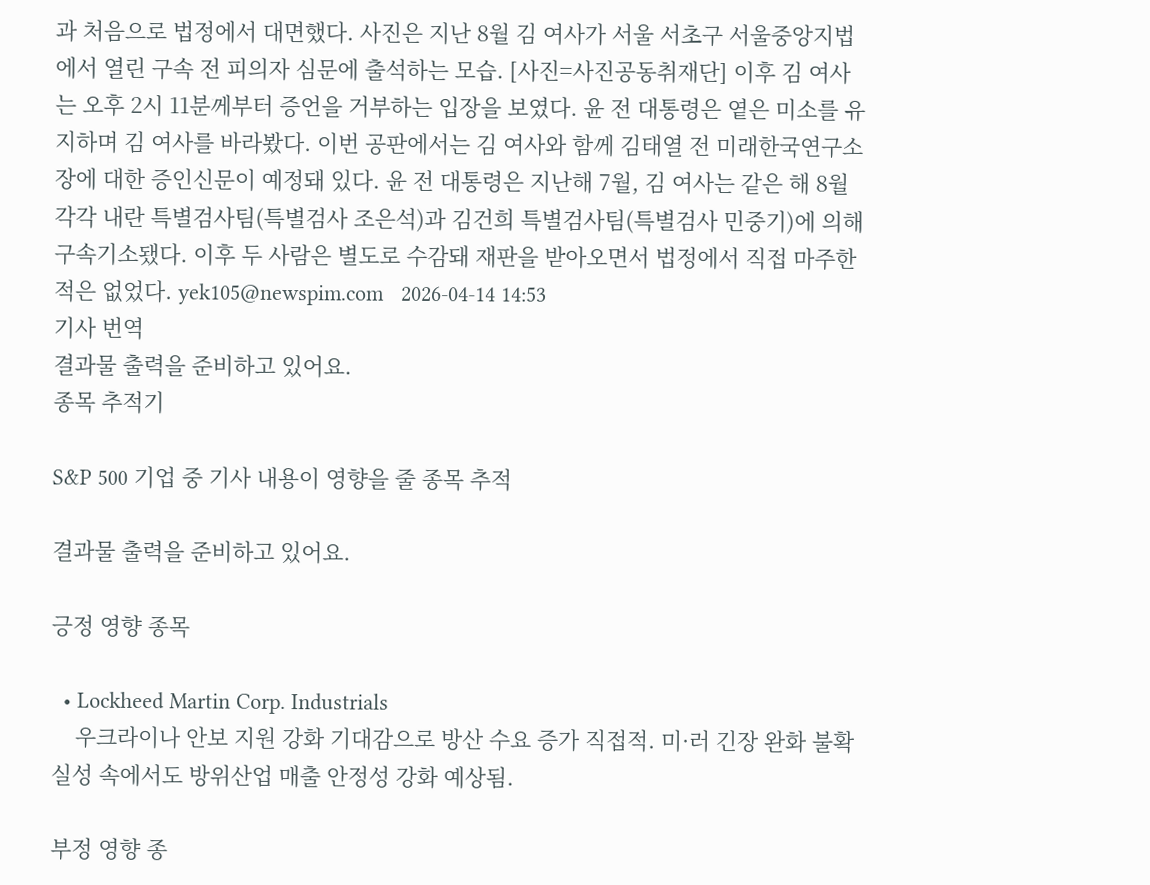과 처음으로 법정에서 대면했다. 사진은 지난 8월 김 여사가 서울 서초구 서울중앙지법에서 열린 구속 전 피의자 심문에 출석하는 모습. [사진=사진공동취재단] 이후 김 여사는 오후 2시 11분께부터 증언을 거부하는 입장을 보였다. 윤 전 대통령은 옅은 미소를 유지하며 김 여사를 바라봤다. 이번 공판에서는 김 여사와 함께 김태열 전 미래한국연구소장에 대한 증인신문이 예정돼 있다. 윤 전 대통령은 지난해 7월, 김 여사는 같은 해 8월 각각 내란 특별검사팀(특별검사 조은석)과 김건희 특별검사팀(특별검사 민중기)에 의해 구속기소됐다. 이후 두 사람은 별도로 수감돼 재판을 받아오면서 법정에서 직접 마주한 적은 없었다. yek105@newspim.com   2026-04-14 14:53
기사 번역
결과물 출력을 준비하고 있어요.
종목 추적기

S&P 500 기업 중 기사 내용이 영향을 줄 종목 추적

결과물 출력을 준비하고 있어요.

긍정 영향 종목

  • Lockheed Martin Corp. Industrials
    우크라이나 안보 지원 강화 기대감으로 방산 수요 증가 직접적. 미·러 긴장 완화 불확실성 속에서도 방위산업 매출 안정성 강화 예상됨.

부정 영향 종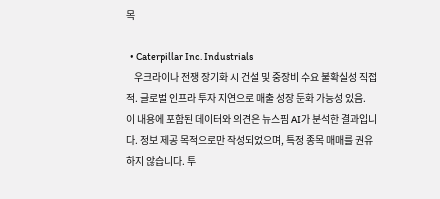목

  • Caterpillar Inc. Industrials
    우크라이나 전쟁 장기화 시 건설 및 중장비 수요 불확실성 직접적. 글로벌 인프라 투자 지연으로 매출 성장 둔화 가능성 있음.
이 내용에 포함된 데이터와 의견은 뉴스핌 AI가 분석한 결과입니다. 정보 제공 목적으로만 작성되었으며, 특정 종목 매매를 권유하지 않습니다. 투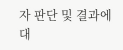자 판단 및 결과에 대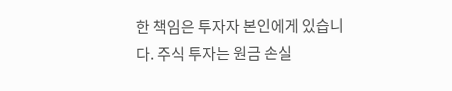한 책임은 투자자 본인에게 있습니다. 주식 투자는 원금 손실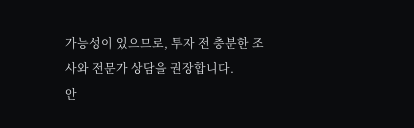가능성이 있으므로, 투자 전 충분한 조사와 전문가 상담을 권장합니다.
안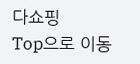다쇼핑
Top으로 이동